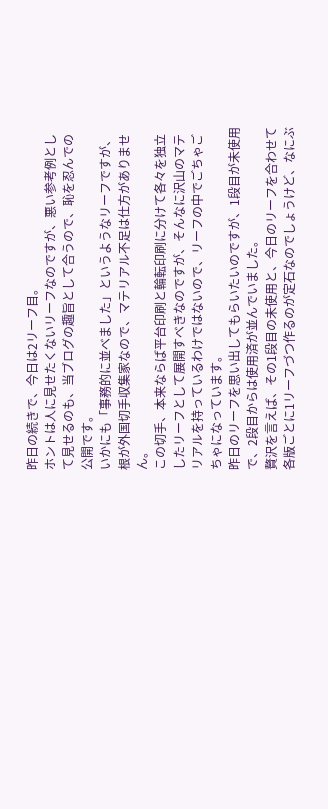昨日の続きで、今日は2リーフ目。
ホントは人に見せたくないリーフなのですが、悪い参考例として見せるのも、当ブログの趣旨として合うので、恥を忍んでの公開です。
いかにも「事務的に並べました」というようなリーフですが、根が外国切手収集家なので、マテリアル不足は仕方がありません。
この切手、本来ならば平台印刷と輪転印刷に分けて各々を独立したリーフとして展開すべきなのですが、そんなに沢山のマテリアルを持っているわけではないので、リーフの中でごちゃごちゃになっています。
昨日のリーフを思い出してもらいたいのですが、1段目が未使用で、2段目からは使用済が並んでいました。
贅沢を言えば、その1段目の未使用と、今日のリーフを合わせて各版ごとに1リーフづつ作るのが定石なのでしょうけど、なにぶ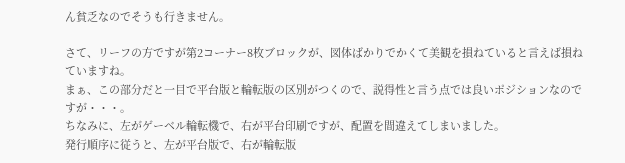ん貧乏なのでそうも行きません。

さて、リーフの方ですが第2コーナー8枚ブロックが、図体ばかりでかくて美観を損ねていると言えば損ねていますね。
まぁ、この部分だと一目で平台版と輪転版の区別がつくので、説得性と言う点では良いポジションなのですが・・・。
ちなみに、左がゲーベル輪転機で、右が平台印刷ですが、配置を間違えてしまいました。
発行順序に従うと、左が平台版で、右が輪転版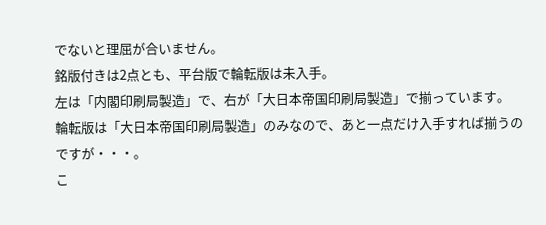でないと理屈が合いません。
銘版付きは2点とも、平台版で輪転版は未入手。
左は「内閣印刷局製造」で、右が「大日本帝国印刷局製造」で揃っています。
輪転版は「大日本帝国印刷局製造」のみなので、あと一点だけ入手すれば揃うのですが・・・。
こ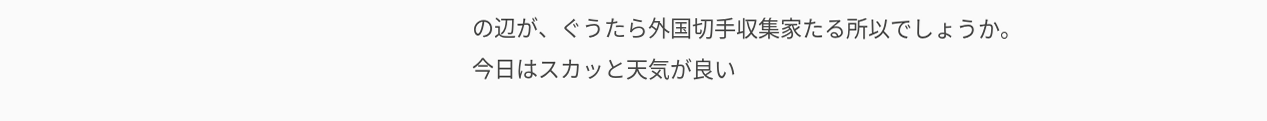の辺が、ぐうたら外国切手収集家たる所以でしょうか。
今日はスカッと天気が良い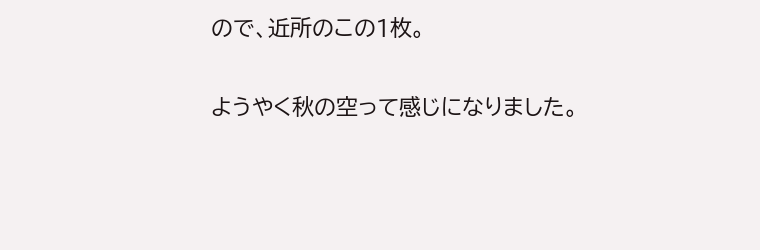ので、近所のこの1枚。

ようやく秋の空って感じになりました。